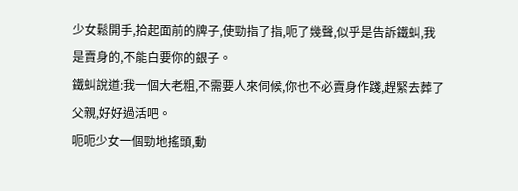少女鬆開手,拾起面前的牌子,使勁指了指,呃了幾聲,似乎是告訴鐵虯,我是賣身的,不能白要你的銀子。
鐵虯說道:我一個大老粗,不需要人來伺候,你也不必賣身作踐,趕緊去葬了父親,好好過活吧。
呃呃少女一個勁地搖頭,動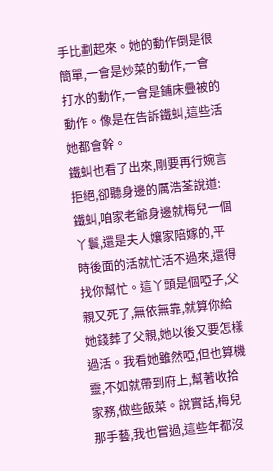手比劃起來。她的動作倒是很簡單,一會是炒菜的動作,一會打水的動作,一會是鋪床疊被的動作。像是在告訴鐵虯,這些活她都會幹。
鐵虯也看了出來,剛要再行婉言拒絕,卻聽身邊的厲浩荃說道:鐵虯,咱家老爺身邊就梅兒一個丫鬟,還是夫人孃家陪嫁的,平時後面的活就忙活不過來,還得找你幫忙。這丫頭是個啞子,父親又死了,無依無靠,就算你給她錢葬了父親,她以後又要怎樣過活。我看她雖然啞,但也算機靈,不如就帶到府上,幫著收拾家務,做些飯菜。說實話,梅兒那手藝,我也嘗過,這些年都沒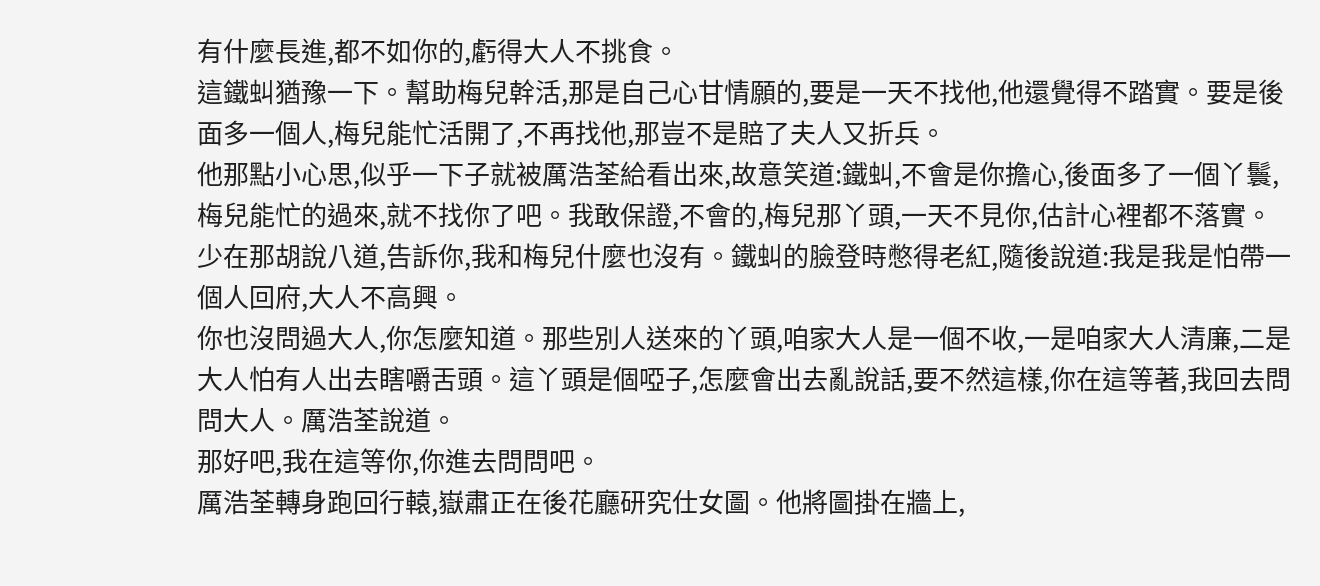有什麼長進,都不如你的,虧得大人不挑食。
這鐵虯猶豫一下。幫助梅兒幹活,那是自己心甘情願的,要是一天不找他,他還覺得不踏實。要是後面多一個人,梅兒能忙活開了,不再找他,那豈不是賠了夫人又折兵。
他那點小心思,似乎一下子就被厲浩荃給看出來,故意笑道:鐵虯,不會是你擔心,後面多了一個丫鬟,梅兒能忙的過來,就不找你了吧。我敢保證,不會的,梅兒那丫頭,一天不見你,估計心裡都不落實。
少在那胡說八道,告訴你,我和梅兒什麼也沒有。鐵虯的臉登時憋得老紅,隨後說道:我是我是怕帶一個人回府,大人不高興。
你也沒問過大人,你怎麼知道。那些別人送來的丫頭,咱家大人是一個不收,一是咱家大人清廉,二是大人怕有人出去瞎嚼舌頭。這丫頭是個啞子,怎麼會出去亂說話,要不然這樣,你在這等著,我回去問問大人。厲浩荃說道。
那好吧,我在這等你,你進去問問吧。
厲浩荃轉身跑回行轅,嶽肅正在後花廳研究仕女圖。他將圖掛在牆上,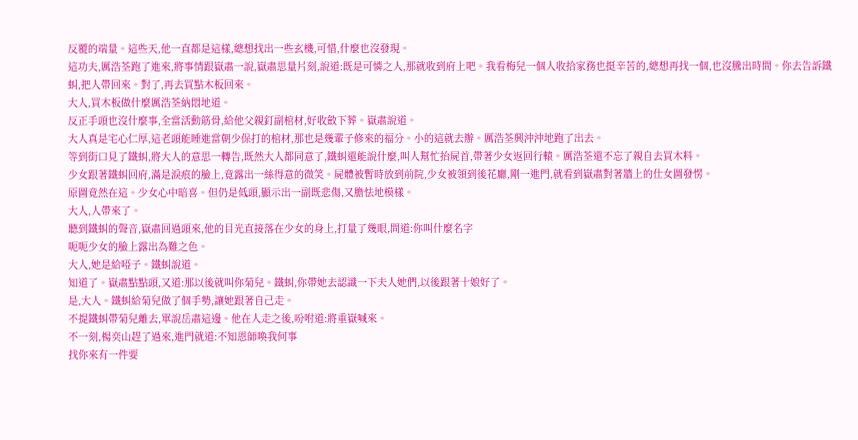反覆的端量。這些天,他一直都是這樣,總想找出一些玄機,可惜,什麼也沒發現。
這功夫,厲浩荃跑了進來,將事情跟嶽肅一說,嶽肅思量片刻,說道:既是可憐之人,那就收到府上吧。我看梅兒一個人收拾家務也挺辛苦的,總想再找一個,也沒騰出時間。你去告訴鐵虯,把人帶回來。對了,再去買點木板回來。
大人,買木板做什麼厲浩荃納悶地道。
反正手頭也沒什麼事,全當活動筋骨,給他父親釘副棺材,好收斂下葬。嶽肅說道。
大人真是宅心仁厚,這老頭能睡進當朝少保打的棺材,那也是幾輩子修來的福分。小的這就去辦。厲浩荃興沖沖地跑了出去。
等到街口見了鐵虯,將大人的意思一轉告,既然大人都同意了,鐵虯還能說什麼,叫人幫忙抬屍首,帶著少女返回行轅。厲浩荃還不忘了親自去買木料。
少女跟著鐵虯回府,滿是淚痕的臉上,竟露出一絲得意的微笑。屍體被暫時放到前院,少女被領到後花廳,剛一進門,就看到嶽肅對著牆上的仕女圖發愣。
原圖竟然在這。少女心中暗喜。但仍是低頭,顯示出一副既悲傷,又膽怯地模樣。
大人,人帶來了。
聽到鐵虯的聲音,嶽肅回過頭來,他的目光直接落在少女的身上,打量了幾眼,問道:你叫什麼名字
呃呃少女的臉上露出為難之色。
大人,她是給啞子。鐵虯說道。
知道了。嶽肅點點頭,又道:那以後就叫你菊兒。鐵虯,你帶她去認識一下夫人她們,以後跟著十娘好了。
是,大人。鐵虯給菊兒做了個手勢,讓她跟著自己走。
不提鐵虯帶菊兒離去,單說岳肅這邊。他在人走之後,吩咐道:將重嶽喊來。
不一刻,楊奕山趕了過來,進門就道:不知恩師喚我何事
找你來有一件要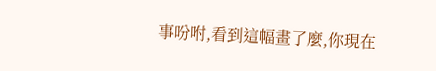事吩咐,看到這幅畫了麼,你現在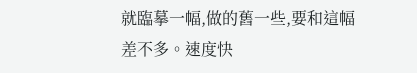就臨摹一幅,做的舊一些,要和這幅差不多。速度快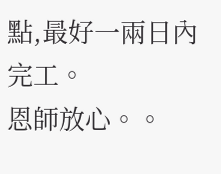點,最好一兩日內完工。
恩師放心。。